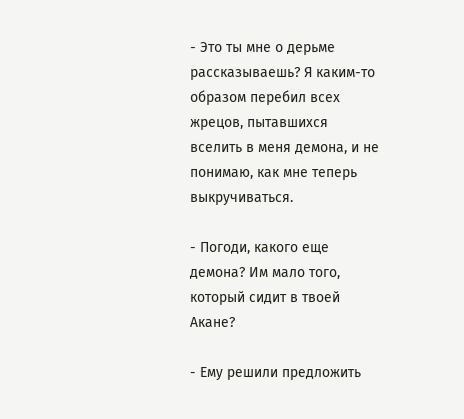- Это ты мне о дерьме рассказываешь? Я каким-то образом перебил всех жрецов, пытавшихся вселить в меня демона, и не понимаю, как мне теперь выкручиваться.

- Погоди, какого еще демона? Им мало того, который сидит в твоей Акане?

- Ему решили предложить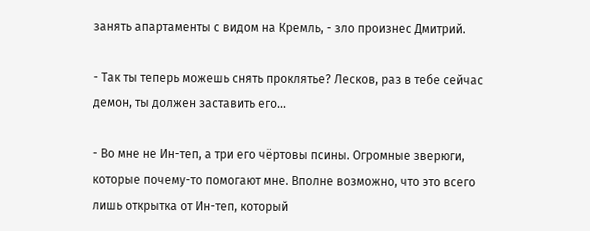занять апартаменты с видом на Кремль, - зло произнес Дмитрий.

- Так ты теперь можешь снять проклятье? Лесков, раз в тебе сейчас демон, ты должен заставить его...

- Во мне не Ин-теп, а три его чёртовы псины. Огромные зверюги, которые почему-то помогают мне. Вполне возможно, что это всего лишь открытка от Ин-теп, который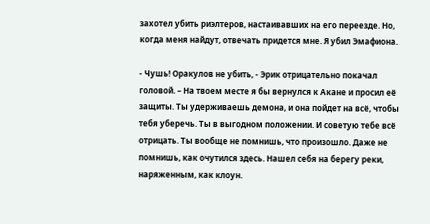захотел убить риэлтеров, настаивавших на его переезде. Но, когда меня найдут, отвечать придется мне. Я убил Эмафиона.

- Чушь! Оракулов не убить, - Эрик отрицательно покачал головой. – На твоем месте я бы вернулся к Акане и просил её защиты. Ты удерживаешь демона, и она пойдет на всё, чтобы тебя уберечь. Ты в выгодном положении. И советую тебе всё отрицать. Ты вообще не помнишь, что произошло. Даже не помнишь, как очутился здесь. Нашел себя на берегу реки, наряженным, как клоун.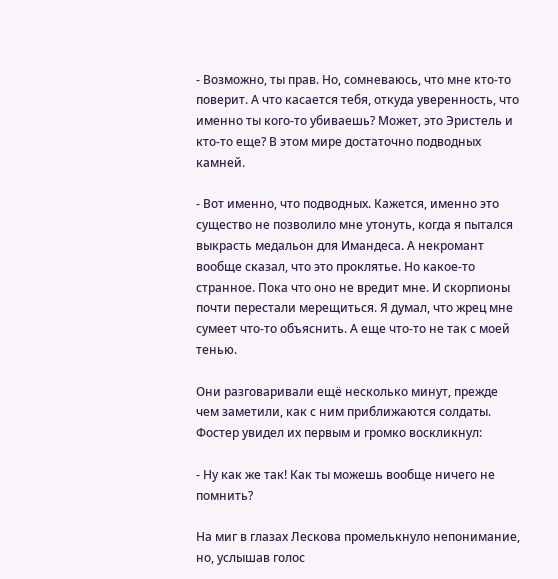- Возможно, ты прав. Но, сомневаюсь, что мне кто-то поверит. А что касается тебя, откуда уверенность, что именно ты кого-то убиваешь? Может, это Эристель и кто-то еще? В этом мире достаточно подводных камней.

- Вот именно, что подводных. Кажется, именно это существо не позволило мне утонуть, когда я пытался выкрасть медальон для Имандеса. А некромант вообще сказал, что это проклятье. Но какое-то странное. Пока что оно не вредит мне. И скорпионы почти перестали мерещиться. Я думал, что жрец мне сумеет что-то объяснить. А еще что-то не так с моей тенью.

Они разговаривали ещё несколько минут, прежде чем заметили, как с ним приближаются солдаты. Фостер увидел их первым и громко воскликнул:

- Ну как же так! Как ты можешь вообще ничего не помнить?

На миг в глазах Лескова промелькнуло непонимание, но, услышав голос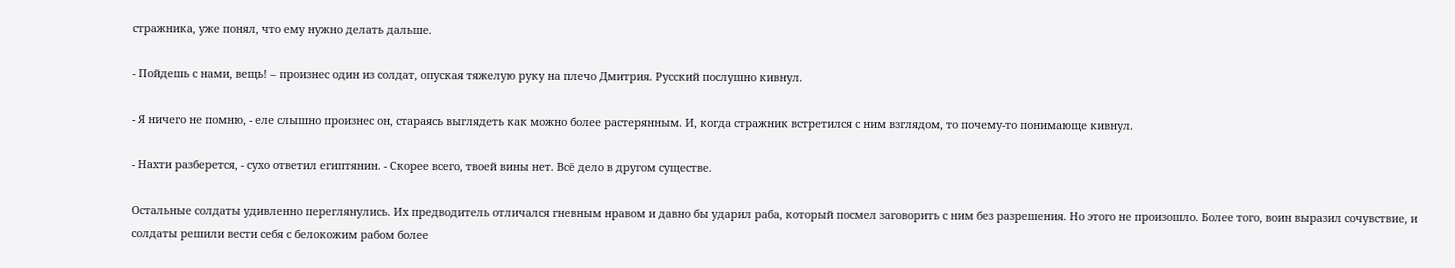стражника, уже понял, что ему нужно делать дальше.

- Пойдешь с нами, вещь! – произнес один из солдат, опуская тяжелую руку на плечо Дмитрия. Русский послушно кивнул.

- Я ничего не помню, - еле слышно произнес он, стараясь выглядеть как можно более растерянным. И, когда стражник встретился с ним взглядом, то почему-то понимающе кивнул.

- Нахти разберется, - сухо ответил египтянин. - Скорее всего, твоей вины нет. Всё дело в другом существе.

Остальные солдаты удивленно переглянулись. Их предводитель отличался гневным нравом и давно бы ударил раба, который посмел заговорить с ним без разрешения. Но этого не произошло. Более того, воин выразил сочувствие, и солдаты решили вести себя с белокожим рабом более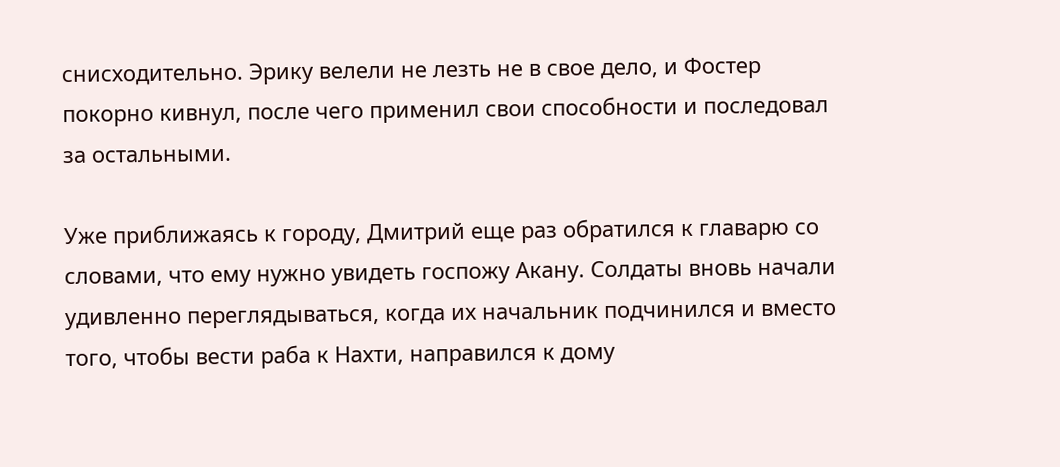снисходительно. Эрику велели не лезть не в свое дело, и Фостер покорно кивнул, после чего применил свои способности и последовал за остальными.

Уже приближаясь к городу, Дмитрий еще раз обратился к главарю со словами, что ему нужно увидеть госпожу Акану. Солдаты вновь начали удивленно переглядываться, когда их начальник подчинился и вместо того, чтобы вести раба к Нахти, направился к дому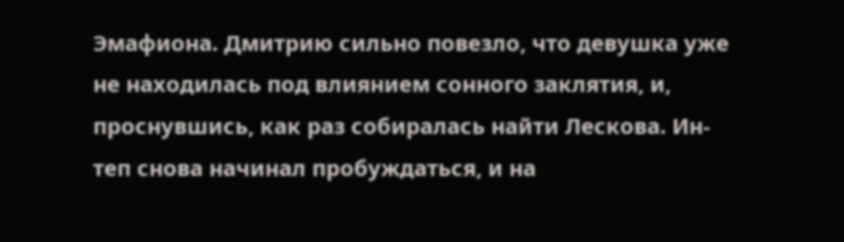Эмафиона. Дмитрию сильно повезло, что девушка уже не находилась под влиянием сонного заклятия, и, проснувшись, как раз собиралась найти Лескова. Ин-теп снова начинал пробуждаться, и на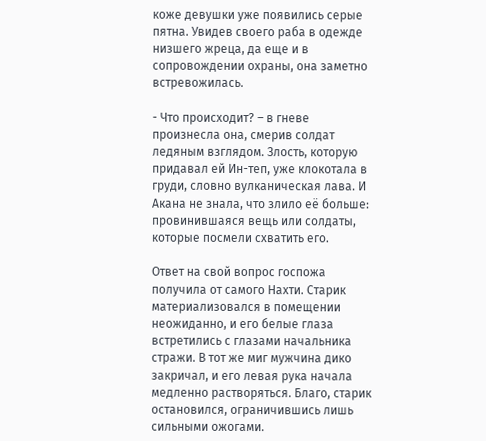коже девушки уже появились серые пятна. Увидев своего раба в одежде низшего жреца, да еще и в сопровождении охраны, она заметно встревожилась.

- Что происходит? – в гневе произнесла она, смерив солдат ледяным взглядом. Злость, которую придавал ей Ин-теп, уже клокотала в груди, словно вулканическая лава. И Акана не знала, что злило её больше: провинившаяся вещь или солдаты, которые посмели схватить его.

Ответ на свой вопрос госпожа получила от самого Нахти. Старик материализовался в помещении неожиданно, и его белые глаза встретились с глазами начальника стражи. В тот же миг мужчина дико закричал, и его левая рука начала медленно растворяться. Благо, старик остановился, ограничившись лишь сильными ожогами.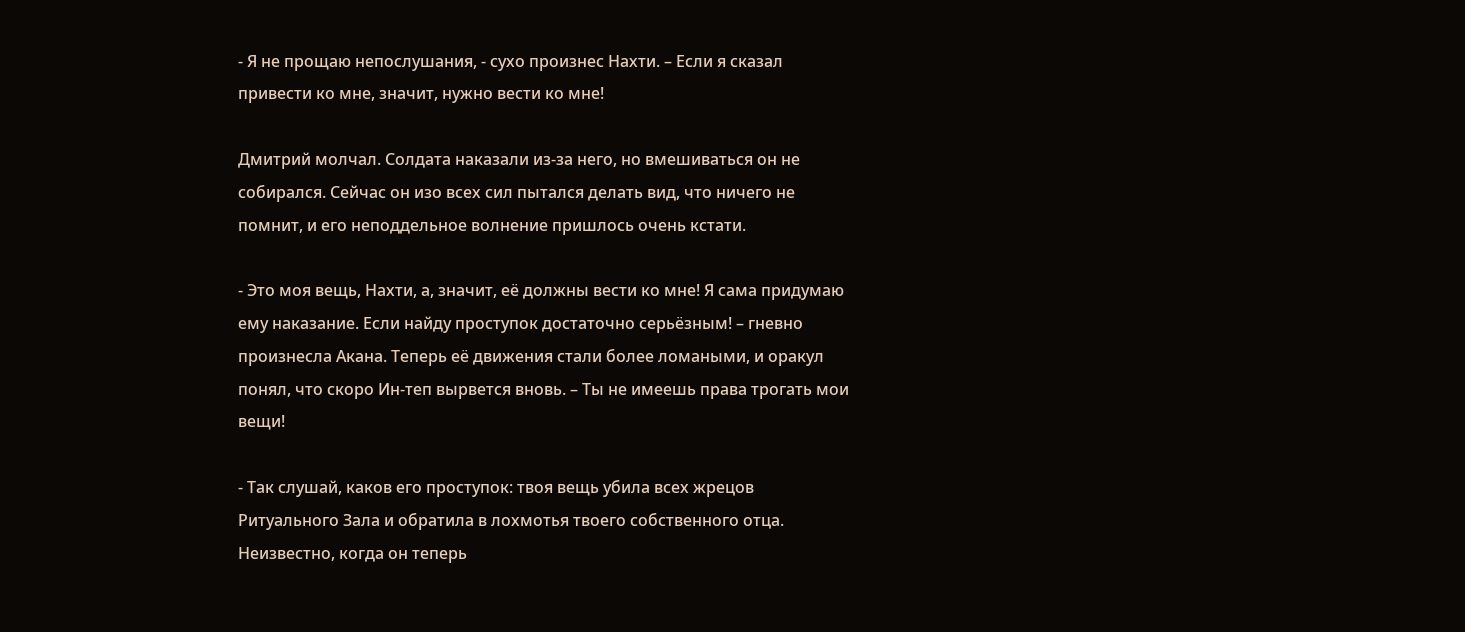- Я не прощаю непослушания, - сухо произнес Нахти. – Если я сказал привести ко мне, значит, нужно вести ко мне!

Дмитрий молчал. Солдата наказали из-за него, но вмешиваться он не собирался. Сейчас он изо всех сил пытался делать вид, что ничего не помнит, и его неподдельное волнение пришлось очень кстати.

- Это моя вещь, Нахти, а, значит, её должны вести ко мне! Я сама придумаю ему наказание. Если найду проступок достаточно серьёзным! – гневно произнесла Акана. Теперь её движения стали более ломаными, и оракул понял, что скоро Ин-теп вырвется вновь. – Ты не имеешь права трогать мои вещи!

- Так слушай, каков его проступок: твоя вещь убила всех жрецов Ритуального Зала и обратила в лохмотья твоего собственного отца. Неизвестно, когда он теперь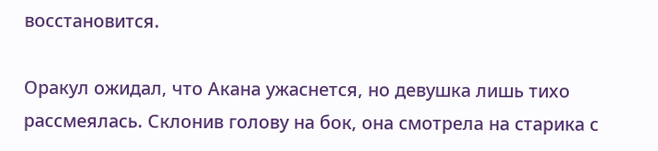восстановится.

Оракул ожидал, что Акана ужаснется, но девушка лишь тихо рассмеялась. Склонив голову на бок, она смотрела на старика с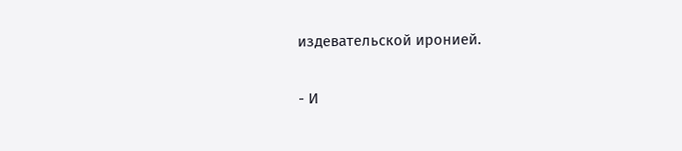издевательской иронией.

- И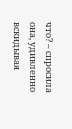что? – спросила она, удивленно вскидывая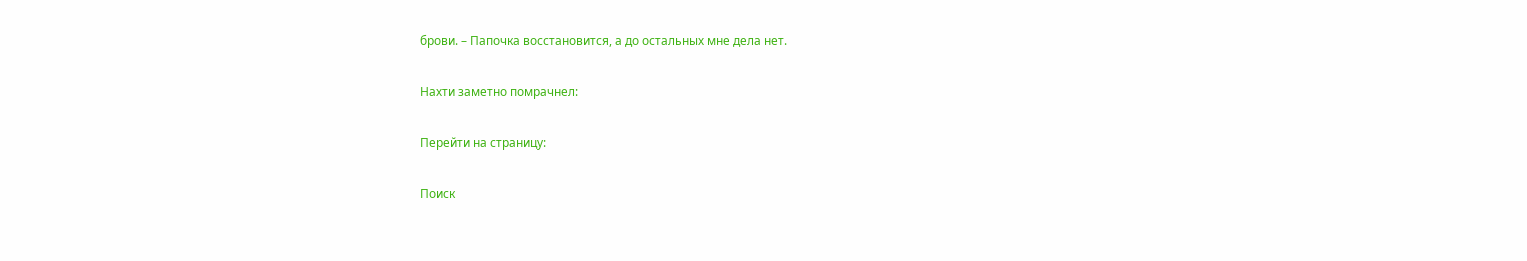брови. – Папочка восстановится, а до остальных мне дела нет.

Нахти заметно помрачнел:

Перейти на страницу:

Поиск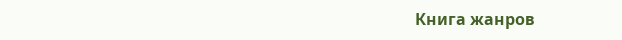Книга жанров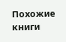Похожие книги